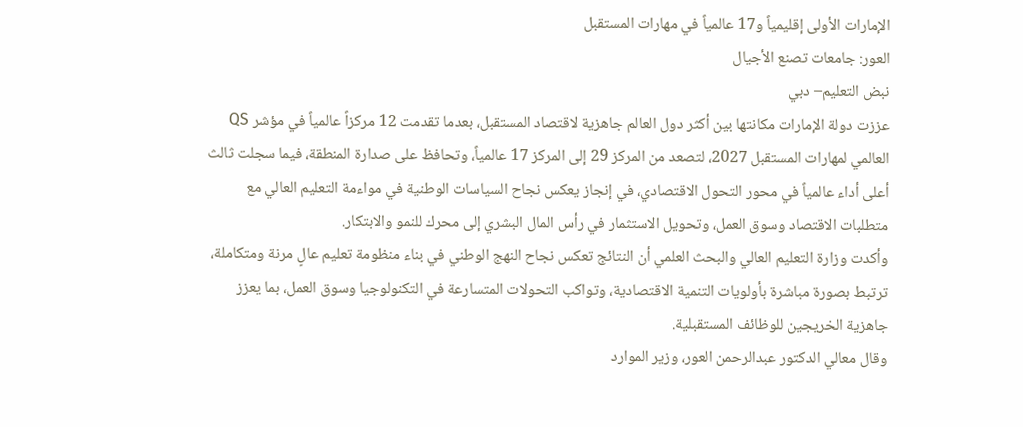الإمارات الأولى إقليمياً و17 عالمياً في مهارات المستقبل
العور: جامعات تصنع الأجيال
نبض التعليم– دبي
عززت دولة الإمارات مكانتها بين أكثر دول العالم جاهزية لاقتصاد المستقبل، بعدما تقدمت 12 مركزاً عالمياً في مؤشر QS العالمي لمهارات المستقبل 2027، لتصعد من المركز 29 إلى المركز 17 عالمياً، وتحافظ على صدارة المنطقة، فيما سجلت ثالث أعلى أداء عالمياً في محور التحول الاقتصادي، في إنجاز يعكس نجاح السياسات الوطنية في مواءمة التعليم العالي مع متطلبات الاقتصاد وسوق العمل، وتحويل الاستثمار في رأس المال البشري إلى محرك للنمو والابتكار.
وأكدت وزارة التعليم العالي والبحث العلمي أن النتائج تعكس نجاح النهج الوطني في بناء منظومة تعليم عالٍ مرنة ومتكاملة، ترتبط بصورة مباشرة بأولويات التنمية الاقتصادية، وتواكب التحولات المتسارعة في التكنولوجيا وسوق العمل، بما يعزز جاهزية الخريجين للوظائف المستقبلية.
وقال معالي الدكتور عبدالرحمن العور، وزير الموارد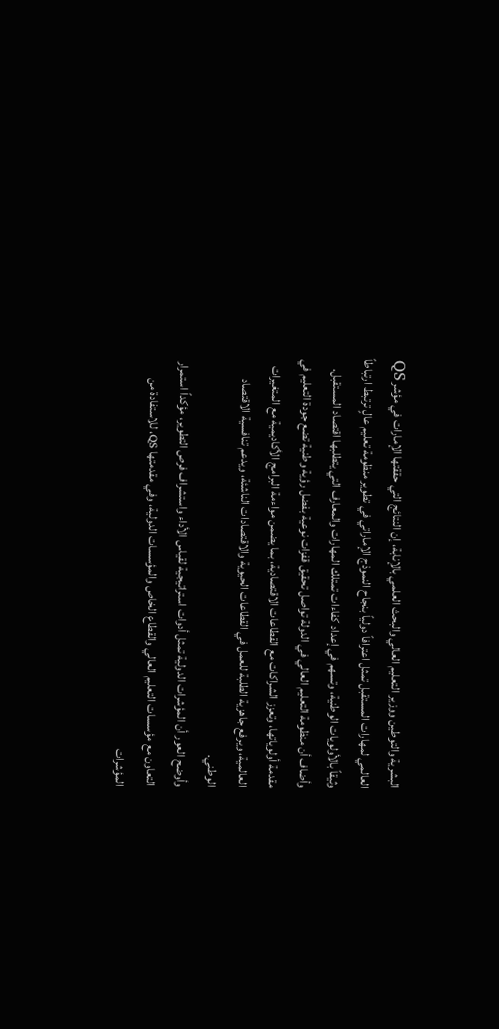البشرية والتوطين ووزير التعليم العالي والبحث العلمي بالإنابة، إن النتائج التي حققتها الإمارات في مؤشر QS العالمي لمهارات المستقبل تمثل اعترافاً دولياً بنجاح النموذج الإماراتي في تطوير منظومة تعليم عالٍ ترتبط ارتباطاً وثيقاً بالأولويات الوطنية، وتسهم في إعداد كفاءات تمتلك المهارات والمعارف التي يتطلبها اقتصاد المستقبل.
وأضاف أن منظومة التعليم العالي في الدولة تواصل تحقيق قفزات نوعية بفضل رؤية وطنية تضع جودة التعليم في مقدمة أولوياتها، وتعزز الشراكات مع القطاعات الاقتصادية، بما يضمن مواءمة البرامج الأكاديمية مع المتغيرات العالمية، ويرفع جاهزية الطلبة للعمل في القطاعات الحيوية والاقتصادات الناشئة، ويدعم تنافسية الاقتصاد الوطني.
وأوضح العور أن المؤشرات الدولية تمثل أدوات استراتيجية لقياس الأداء واستشراف فرص التطوير، مؤكداً استمرار التعاون مع مؤسسات التعليم العالي والقطاع الخاص والمؤسسات الدولية، وفي مقدمتها QS، للاستفادة من المؤشرات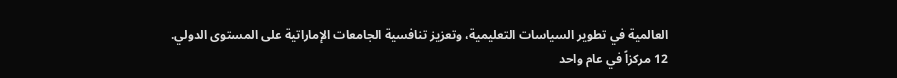العالمية في تطوير السياسات التعليمية، وتعزيز تنافسية الجامعات الإماراتية على المستوى الدولي.
12 مركزاً في عام واحد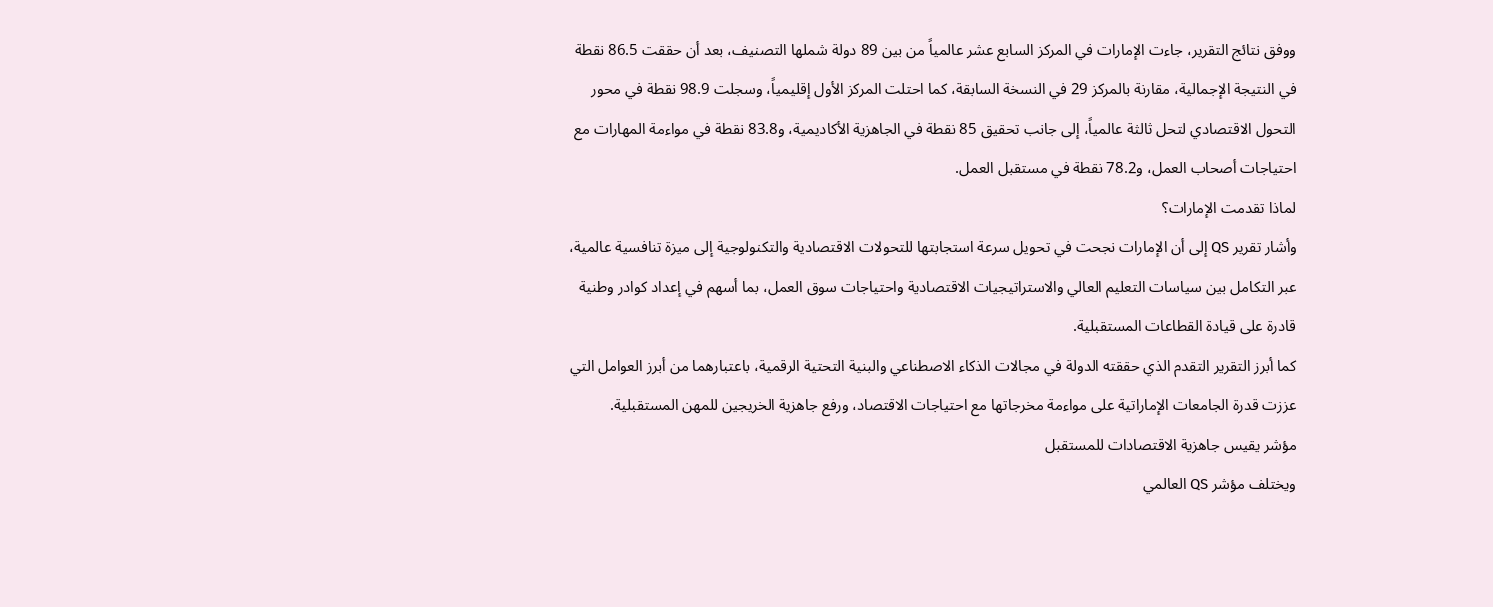ووفق نتائج التقرير، جاءت الإمارات في المركز السابع عشر عالمياً من بين 89 دولة شملها التصنيف، بعد أن حققت 86.5 نقطة في النتيجة الإجمالية، مقارنة بالمركز 29 في النسخة السابقة، كما احتلت المركز الأول إقليمياً، وسجلت 98.9 نقطة في محور التحول الاقتصادي لتحل ثالثة عالمياً، إلى جانب تحقيق 85 نقطة في الجاهزية الأكاديمية، و83.8 نقطة في مواءمة المهارات مع احتياجات أصحاب العمل، و78.2 نقطة في مستقبل العمل.
لماذا تقدمت الإمارات؟
وأشار تقرير QS إلى أن الإمارات نجحت في تحويل سرعة استجابتها للتحولات الاقتصادية والتكنولوجية إلى ميزة تنافسية عالمية، عبر التكامل بين سياسات التعليم العالي والاستراتيجيات الاقتصادية واحتياجات سوق العمل، بما أسهم في إعداد كوادر وطنية قادرة على قيادة القطاعات المستقبلية.
كما أبرز التقرير التقدم الذي حققته الدولة في مجالات الذكاء الاصطناعي والبنية التحتية الرقمية، باعتبارهما من أبرز العوامل التي عززت قدرة الجامعات الإماراتية على مواءمة مخرجاتها مع احتياجات الاقتصاد، ورفع جاهزية الخريجين للمهن المستقبلية.
مؤشر يقيس جاهزية الاقتصادات للمستقبل
ويختلف مؤشر QS العالمي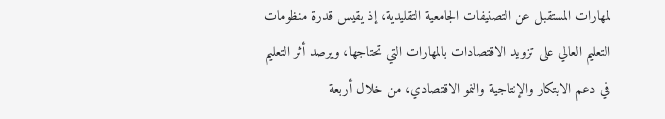لمهارات المستقبل عن التصنيفات الجامعية التقليدية، إذ يقيس قدرة منظومات التعليم العالي على تزويد الاقتصادات بالمهارات التي تحتاجها، ويرصد أثر التعليم في دعم الابتكار والإنتاجية والنمو الاقتصادي، من خلال أربعة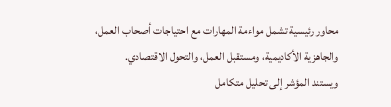محاور رئيسية تشمل مواءمة المهارات مع احتياجات أصحاب العمل، والجاهزية الأكاديمية، ومستقبل العمل، والتحول الاقتصادي.
ويستند المؤشر إلى تحليل متكامل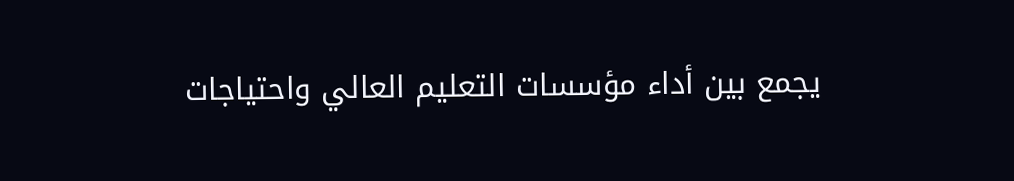يجمع بين أداء مؤسسات التعليم العالي واحتياجات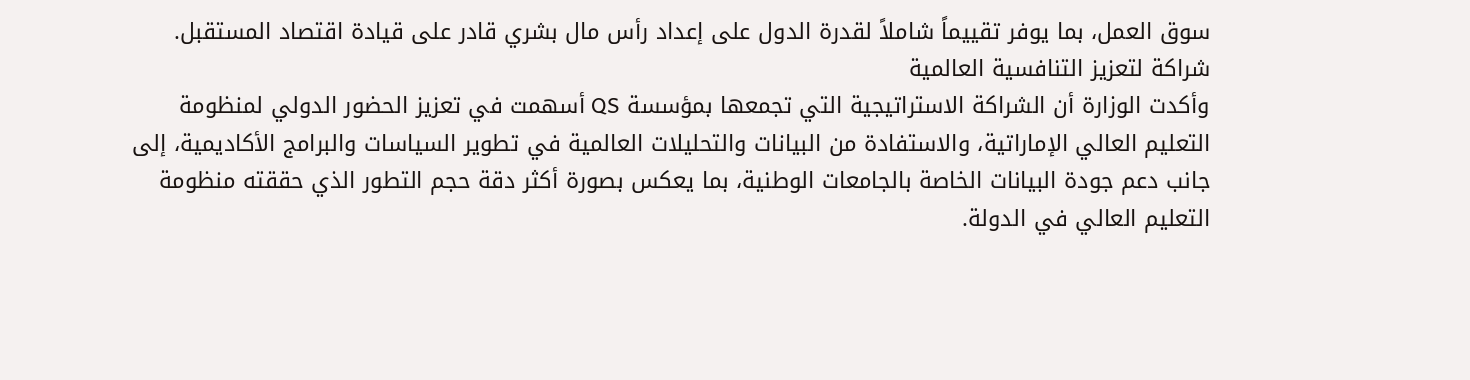سوق العمل، بما يوفر تقييماً شاملاً لقدرة الدول على إعداد رأس مال بشري قادر على قيادة اقتصاد المستقبل.
شراكة لتعزيز التنافسية العالمية
وأكدت الوزارة أن الشراكة الاستراتيجية التي تجمعها بمؤسسة QS أسهمت في تعزيز الحضور الدولي لمنظومة التعليم العالي الإماراتية، والاستفادة من البيانات والتحليلات العالمية في تطوير السياسات والبرامج الأكاديمية، إلى جانب دعم جودة البيانات الخاصة بالجامعات الوطنية، بما يعكس بصورة أكثر دقة حجم التطور الذي حققته منظومة التعليم العالي في الدولة.